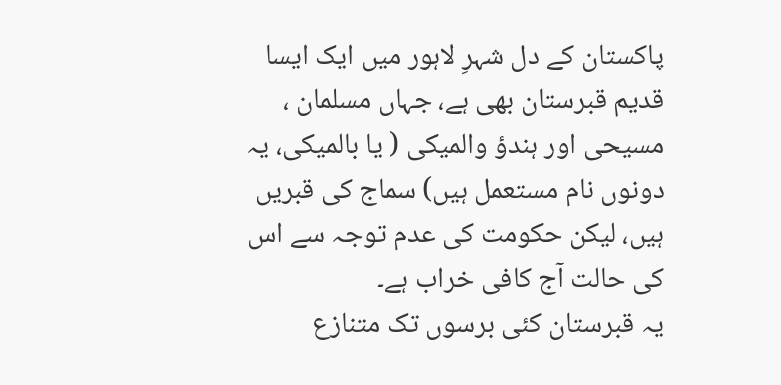پاکستان کے دل شہرِ لاہور میں ایک ایسا قدیم قبرستان بھی ہے، جہاں مسلمان ، مسیحی اور ہندؤ والمیکی ( یا بالمیکی، یہ دونوں نام مستعمل ہیں) سماج کی قبریں ہیں، لیکن حکومت کی عدم توجہ سے اس کی حالت آج کافی خراب ہے۔
یہ قبرستان کئی برسوں تک متنازع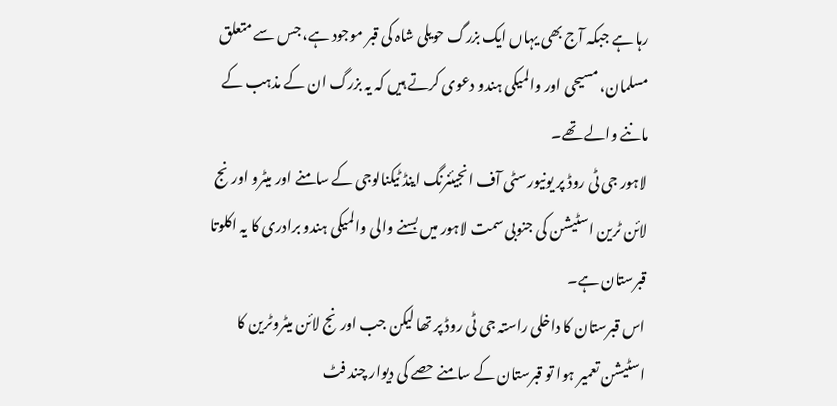رہا ہے جبکہ آج بھی یہاں ایک بزرگ حویلی شاہ کی قبر موجود ہے، جس سے متعلق مسلمان، مسیحی اور والمیکی ہندو دعوی کرتے ہیں کہ یہ بزرگ ان کے مذہب کے ماننے والے تھے۔
لاہور جی ٹی روڈ پر یونیورسٹی آف انجیئنرنگ اینڈ ٹیکنالوجی کے سامنے اور میٹرو اورنج لائن ٹرین اسٹیشن کی جنوبی سمت لاہور میں بسنے والی والمیکی ہندو برادری کا یہ اکلوتا قبرستان ہے۔
اس قبرستان کا داخلی راستہ جی ٹی روڈ پر تھا لیکن جب اورنج لائن میٹروٹرین کا اسٹیشن تعمیر ہوا تو قبرستان کے سامنے حصے کی دیوار چند فٹ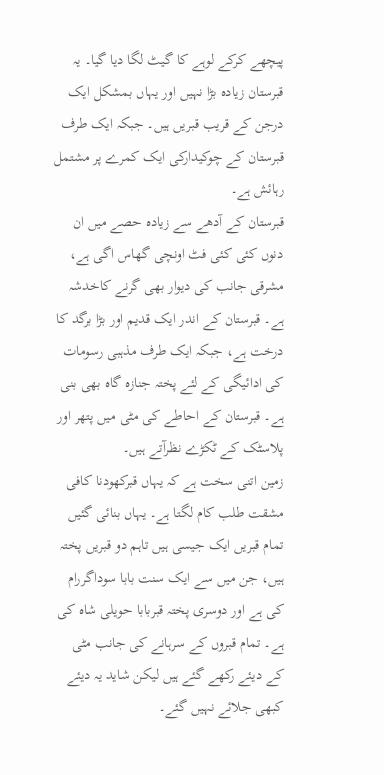پیچھے کرکے لوہے کا گیٹ لگا دیا گیا۔ یہ قبرستان زیادہ بڑا نہیں اور یہاں بمشکل ایک درجن کے قریب قبریں ہیں۔ جبکہ ایک طرف قبرستان کے چوکیدارکی ایک کمرے پر مشتمل رہائش ہے۔
قبرستان کے آدھے سے زیادہ حصے میں ان دنوں کئی کئی فٹ اونچی گھاس اگی ہے، مشرقی جانب کی دیوار بھی گرنے کاخدشہ ہے۔ قبرستان کے اندر ایک قدیم اور بڑا برگد کا درخت ہے، جبکہ ایک طرف مذہبی رسومات کی ادائیگی کے لئے پختہ جنازہ گاہ بھی بنی ہے۔ قبرستان کے احاطے کی مٹی میں پتھر اور پلاسٹک کے ٹکڑے نظرآتے ہیں۔
زمین اتنی سخت ہے کہ یہاں قبرکھودنا کافی مشقت طلب کام لگتا ہے۔ یہاں بنائی گئیں تمام قبریں ایک جیسی ہیں تاہم دو قبریں پختہ ہیں، جن میں سے ایک سنت بابا سوداگررام کی ہے اور دوسری پختہ قبربابا حویلی شاہ کی ہے۔ تمام قبروں کے سرہانے کی جانب مٹی کے دیئے رکھے گئے ہیں لیکن شاید یہ دیئے کبھی جلائے نہیں گئے۔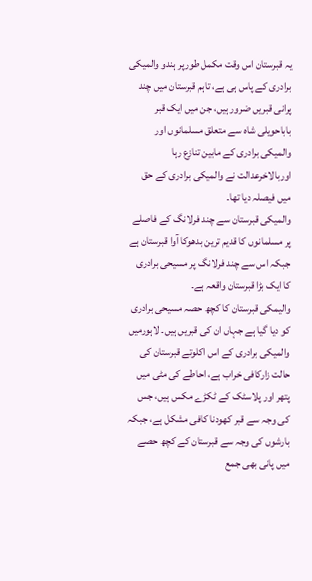یہ قبرستان اس وقت مکمل طورپر ہندو والمیکی برادری کے پاس ہی ہے، تاہم قبرستان میں چند پرانی قبریں ضرور ہیں، جن میں ایک قبر باباحویلی شاہ سے متعلق مسلمانوں اور والمیکی برادری کے مابین تنازع رہا اوربالاخرعدالت نے والمیکی برادری کے حق میں فیصلہ دیا تھا۔
والمیکی قبرستان سے چند فرلانگ کے فاصلے پر مسلمانوں کا قدیم ترین بدھوکا آوا قبرستان ہے جبکہ اس سے چند فرلانگ پر مسیحی برادری کا ایک بڑا قبرستان واقعہ ہے۔
والیمکی قبرستان کا کچھ حصہ مسیحی برادری کو دیا گیا ہے جہاں ان کی قبریں ہیں۔ لاہورمیں والمیکی برادری کے اس اکلوتے قبرستان کی حالت زارکافی خراب ہے، احاطے کی مٹی میں پتھر اور پلاسٹک کے ٹکڑے مکس ہیں، جس کی وجہ سے قبر کھودنا کافی مشکل ہے، جبکہ بارشوں کی وجہ سے قبرستان کے کچھ حصے میں پانی بھی جمع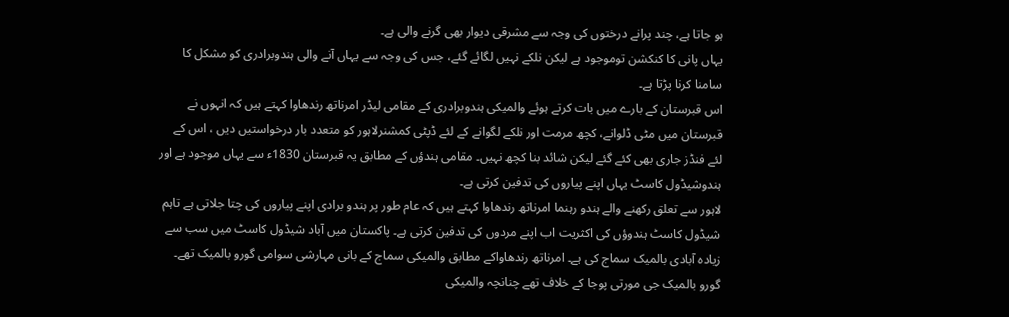ہو جاتا ہے، چند پرانے درختوں کی وجہ سے مشرقی دیوار بھی گرنے والی ہے۔
یہاں پانی کا کنکشن توموجود ہے لیکن نلکے نہیں لگائے گئے، جس کی وجہ سے یہاں آنے والی ہندوبرادری کو مشکل کا سامنا کرنا پڑتا ہے۔
اس قبرستان کے بارے میں بات کرتے ہوئے والمیکی ہندوبرادری کے مقامی لیڈر امرناتھ رندھاوا کہتے ہیں کہ انہوں نے قبرستان میں مٹی ڈلوانے، کچھ مرمت اور نلکے لگوانے کے لئے ڈپٹی کمشنرلاہور کو متعدد بار درخواستیں دیں ، اس کے لئے فنڈز جاری بھی کئے گئے لیکن شائد بنا کچھ نہیں۔ مقامی ہندؤں کے مطابق یہ قبرستان 1830ء سے یہاں موجود ہے اور ہندوشیڈول کاسٹ یہاں اپنے پیاروں کی تدفین کرتی ہے۔
لاہور سے تعلق رکھنے والے ہندو رہنما امرناتھ رندھاوا کہتے ہیں کہ عام طور پر ہندو برادی اپنے پیاروں کی چتا جلاتی ہے تاہم شیڈول کاسٹ ہندوؤں کی اکثریت اب اپنے مردوں کی تدفین کرتی ہے۔ پاکستان میں آباد شیڈول کاسٹ میں سب سے زیادہ آبادی بالمیک سماج کی ہے۔ امرناتھ رندھاواکے مطابق والمیکی سماج کے بانی مہارشی سوامی گورو بالمیک تھے۔
گورو بالمیک جی مورتی پوجا کے خلاف تھے چنانچہ والمیکی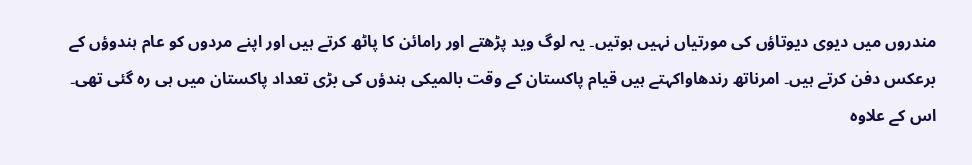مندروں میں دیوی دیوتاؤں کی مورتیاں نہیں ہوتیں۔ یہ لوگ وید پڑھتے اور رامائن کا پاٹھ کرتے ہیں اور اپنے مردوں کو عام ہندوؤں کے برعکس دفن کرتے ہیں۔ امرناتھ رندھاواکہتے ہیں قیام پاکستان کے وقت بالمیکی ہندؤں کی بڑی تعداد پاکستان میں ہی رہ گئی تھی۔ اس کے علاوہ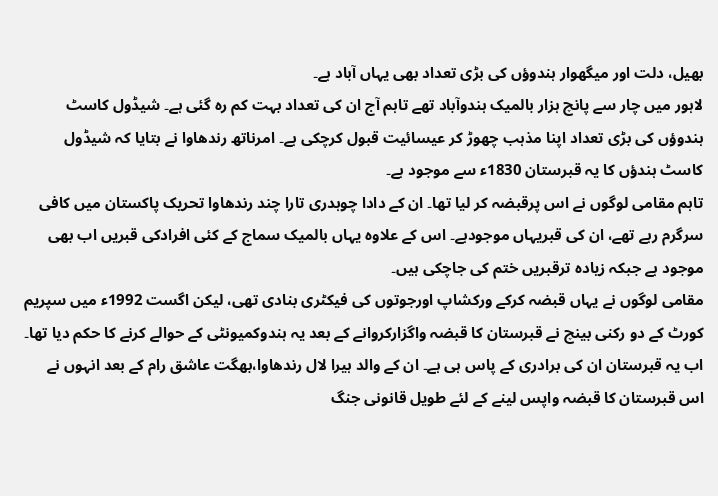بھیل، دلت اور میگھوار ہندوؤں کی بڑی تعداد بھی یہاں آباد ہے۔
لاہور میں چار سے پانچ ہزار بالمیک ہندوآباد تھے تاہم آج ان کی تعداد بہت کم رہ گئی ہے۔ شیڈول کاسٹ ہندوؤں کی بڑی تعداد اپنا مذہب چھوڑ کر عیسائیت قبول کرچکی ہے۔ امرناتھ رندھاوا نے بتایا کہ شیڈول کاسٹ ہندؤں کا یہ قبرستان 1830ء سے موجود ہے۔
تاہم مقامی لوگوں نے اس پرقبضہ کر لیا تھا۔ ان کے دادا چوہدری تارا چند رندھاوا تحریک پاکستان میں کافی سرگرم رہے تھے، ان کی قبریہاں موجودہے۔ اس کے علاوہ یہاں بالمیک سماج کے کئی افرادکی قبریں اب بھی موجود ہے جبکہ زیادہ ترقبریں ختم کی جاچکی ہیں۔
مقامی لوگوں نے یہاں قبضہ کرکے ورکشاپ اورجوتوں کی فیکٹری بنادی تھی، لیکن اگست 1992ء میں سپریم کورٹ کے دو رکنی بینچ نے قبرستان کا قبضہ واگزارکروانے کے بعد یہ ہندوکمیونٹی کے حوالے کرنے کا حکم دیا تھا۔
اب یہ قبرستان ان کی برادری کے پاس ہی ہے۔ ان کے والد ہیرا لال رندھاوا،بھگت عاشق رام کے بعد انہوں نے اس قبرستان کا قبضہ واپس لینے کے لئے طویل قانونی جنگ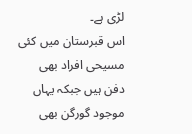لڑی ہے۔
اس قبرستان میں کئی مسیحی افراد بھی دفن ہیں جبکہ یہاں موجود گورگن بھی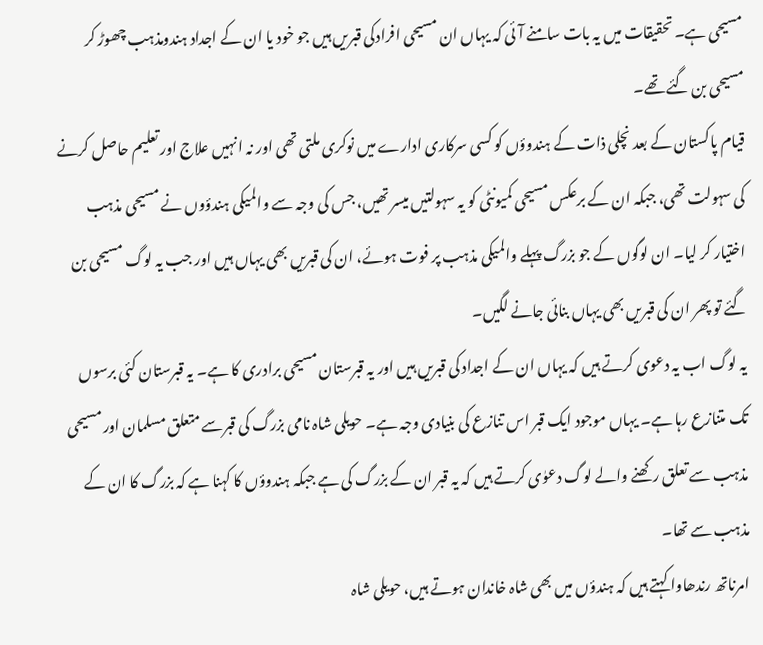مسیحی ہے۔ تحقیقات میں یہ بات سامنے آئی کہ یہاں ان مسیحی افرادکی قبریں ہیں جو خود یا ان کے اجداد ہندومذہب چھوڑ کر مسیحی بن گئے تھے۔
قیام پاکستان کے بعد نچلی ذات کے ہندوؤں کو کسی سرکاری ادارے میں نوکری ملتی تھی اور نہ انہیں علاج اور تعلیم حاصل کرنے کی سہولت تھی، جبکہ ان کے برعکس مسیحی کمیونٹی کو یہ سہولتیں میسر تھیں، جس کی وجہ سے والمیکی ہندؤوں نے مسیحی مذہب اختیار کر لیا۔ ان لوگوں کے جو بزرگ پہلے والمیکی مذہب پر فوت ہوئے، ان کی قبریں بھی یہاں ہیں اور جب یہ لوگ مسیحی بن گئے تو پھر ان کی قبریں بھی یہاں بنائی جانے لگیں۔
یہ لوگ اب یہ دعوی کرتے ہیں کہ یہاں ان کے اجداد کی قبریں ہیں اور یہ قبرستان مسیحی برادری کا ہے۔ یہ قبرستان کئی برسوں تک متنازع رہا ہے۔ یہاں موجود ایک قبر اس تنازع کی بنیادی وجہ ہے۔ حویلی شاہ نامی بزرگ کی قبرسے متعلق مسلمان اور مسیحی مذہب سے تعلق رکھنے والے لوگ دعوٰی کرتے ہیں کہ یہ قبر ان کے بزرگ کی ہے جبکہ ہندوؤں کا کہنا ہے کہ بزرگ کا ان کے مذہب سے تھا۔
امرناتھ رندھاوا کہتے ہیں کہ ہندؤں میں بھی شاہ خاندان ہوتے ہیں، حویلی شاہ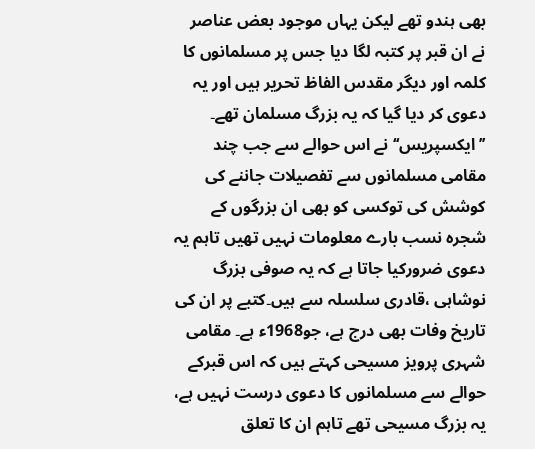بھی ہندو تھے لیکن یہاں موجود بعض عناصر نے ان قبر پر کتبہ لگا دیا جس پر مسلمانوں کا کلمہ اور دیگر مقدس الفاظ تحریر ہیں اور یہ دعوی کر دیا گیا کہ یہ بزرگ مسلمان تھے۔
’’ایکسپریس‘‘ نے اس حوالے سے جب چند مقامی مسلمانوں سے تفصیلات جاننے کی کوشش کی توکسی کو بھی ان بزرگوں کے شجرہ نسب بارے معلومات نہیں تھیں تاہم یہ دعوی ضرورکیا جاتا ہے کہ یہ صوفی بزرگ نوشاہی ،قادری سلسلہ سے ہیں۔کتبے پر ان کی تاریخ وفات بھی درج ہے، جو1968ء ہے۔ مقامی شہری پرویز مسیحی کہتے ہیں کہ اس قبرکے حوالے سے مسلمانوں کا دعوی درست نہیں ہے، یہ بزرگ مسیحی تھے تاہم ان کا تعلق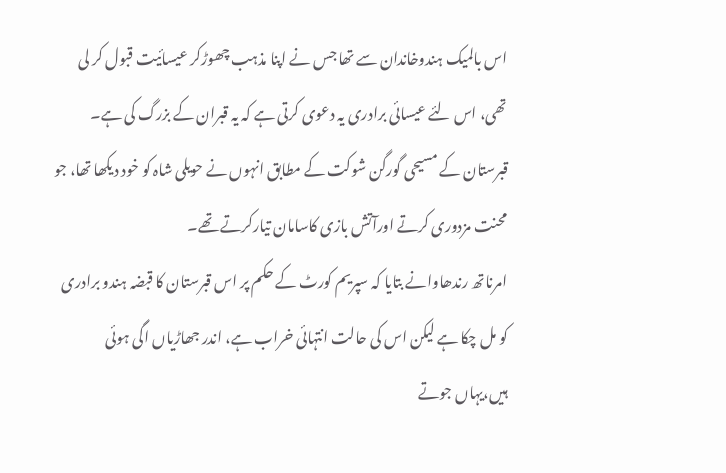اس بالمیک ہندوخاندان سے تھا جس نے اپنا مذہب چھوڑکر عیسائیت قبول کر لی تھی، اس لئے عیسائی برادری یہ دعوی کرتی ہے کہ یہ قبران کے بزرگ کی ہے۔
قبرستان کے مسیحی گورگن شوکت کے مطابق انہوں نے حویلی شاہ کو خود دیکھا تھا، جو محنت مزدوری کرتے اورآتش بازی کاسامان تیارکرتے تھے۔
امرناتھ رندھاوانے بتایا کہ سپریم کورٹ کے حکم پر اس قبرستان کا قبضہ ہندو برادری کو مل چکا ہے لیکن اس کی حالت انتہائی خراب ہے، اندر جھاڑیاں اگی ہوئی ہیں،یہاں جوتے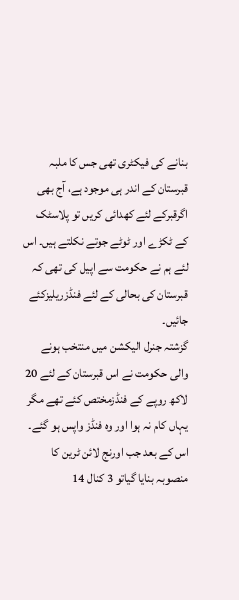بنانے کی فیکٹری تھی جس کا ملبہ قبرستان کے اندر ہی موجود ہے، آج بھی اگرقبرکے لئے کھدائی کریں تو پلاسٹک کے ٹکڑے اور ٹوٹے جوتے نکلتے ہیں۔ اس لئے ہم نے حکومت سے اپیل کی تھی کہ قبرستان کی بحالی کے لئے فنڈزریلیزکئے جائیں۔
گزشتہ جنرل الیکشن میں منتخب ہونے والی حکومت نے اس قبرستان کے لئے 20 لاکھ روپے کے فنڈزمختص کئے تھے مگر یہاں کام نہ ہوا اور وہ فنڈز واپس ہو گئے۔
اس کے بعد جب اورنج لائن ٹرین کا منصوبہ بنایا گیاتو 3 کنال 14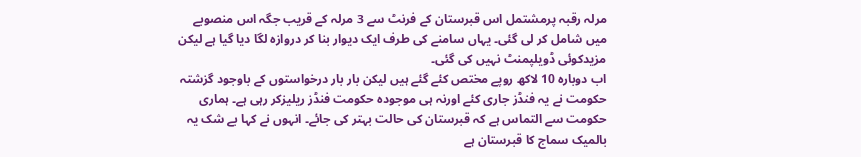مرلہ رقبہ پرمشتمل اس قبرستان کے فرنٹ سے 3 مرلہ کے قریب جگہ اس منصوبے میں شامل کر لی گئی۔ یہاں سامنے کی طرف ایک دیوار بنا کر دروازہ لگا دیا گیا ہے لیکن مزیدکوئی ڈویلپمنٹ نہیں کی گئی۔
اب دوبارہ 10 لاکھ روپے مختص کئے گئے ہیں لیکن بار بار درخواستوں کے باوجود گزشتہ حکومت نے یہ فنڈز جاری کئے اورنہ ہی موجودہ حکومت فنڈز ریلیزکر رہی ہے۔ ہماری حکومت سے التماس ہے کہ قبرستان کی حالت بہتر کی جائے۔ انہوں نے کہا بے شک یہ بالمیک سماج کا قبرستان ہے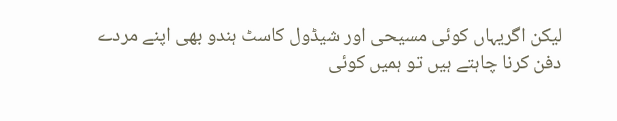لیکن اگریہاں کوئی مسیحی اور شیڈول کاسٹ ہندو بھی اپنے مردے دفن کرنا چاہتے ہیں تو ہمیں کوئی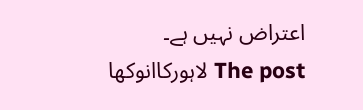اعتراض نہیں ہے۔
The post لاہورکاانوکھا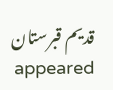قدیم قبرستان appeared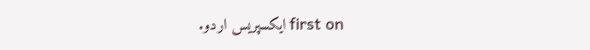first on ایکسپریس اردو.